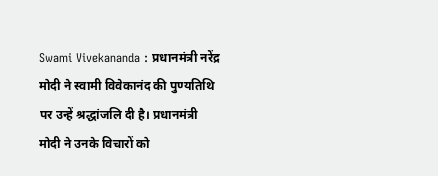Swami Vivekananda : प्रधानमंत्री नरेंद्र मोदी ने स्वामी विवेकानंद की पुण्यतिथि पर उन्हें श्रद्धांजलि दी है। प्रधानमंत्री मोदी ने उनके विचारों को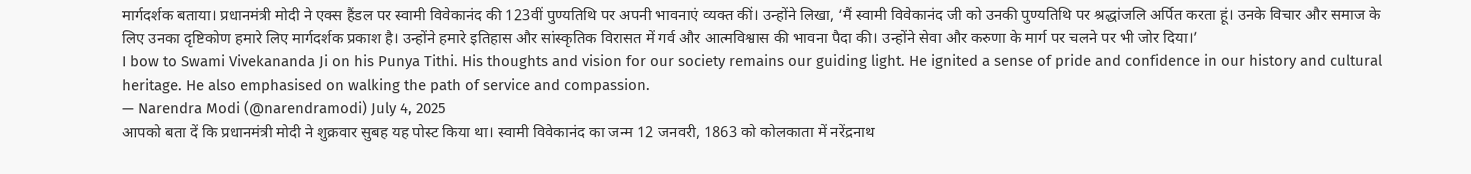मार्गदर्शक बताया। प्रधानमंत्री मोदी ने एक्स हैंडल पर स्वामी विवेकानंद की 123वीं पुण्यतिथि पर अपनी भावनाएं व्यक्त कीं। उन्होंने लिखा, ‘मैं स्वामी विवेकानंद जी को उनकी पुण्यतिथि पर श्रद्धांजलि अर्पित करता हूं। उनके विचार और समाज के लिए उनका दृष्टिकोण हमारे लिए मार्गदर्शक प्रकाश है। उन्होंने हमारे इतिहास और सांस्कृतिक विरासत में गर्व और आत्मविश्वास की भावना पैदा की। उन्होंने सेवा और करुणा के मार्ग पर चलने पर भी जोर दिया।’
I bow to Swami Vivekananda Ji on his Punya Tithi. His thoughts and vision for our society remains our guiding light. He ignited a sense of pride and confidence in our history and cultural heritage. He also emphasised on walking the path of service and compassion.
— Narendra Modi (@narendramodi) July 4, 2025
आपको बता दें कि प्रधानमंत्री मोदी ने शुक्रवार सुबह यह पोस्ट किया था। स्वामी विवेकानंद का जन्म 12 जनवरी, 1863 को कोलकाता में नरेंद्रनाथ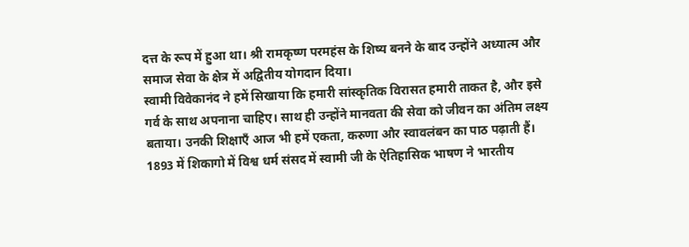दत्त के रूप में हुआ था। श्री रामकृष्ण परमहंस के शिष्य बनने के बाद उन्होंने अध्यात्म और समाज सेवा के क्षेत्र में अद्वितीय योगदान दिया।
स्वामी विवेकानंद ने हमें सिखाया कि हमारी सांस्कृतिक विरासत हमारी ताकत है, और इसे गर्व के साथ अपनाना चाहिए। साथ ही उन्होंने मानवता की सेवा को जीवन का अंतिम लक्ष्य बताया। उनकी शिक्षाएँ आज भी हमें एकता, करुणा और स्वावलंबन का पाठ पढ़ाती हैं।
1893 में शिकागो में विश्व धर्म संसद में स्वामी जी के ऐतिहासिक भाषण ने भारतीय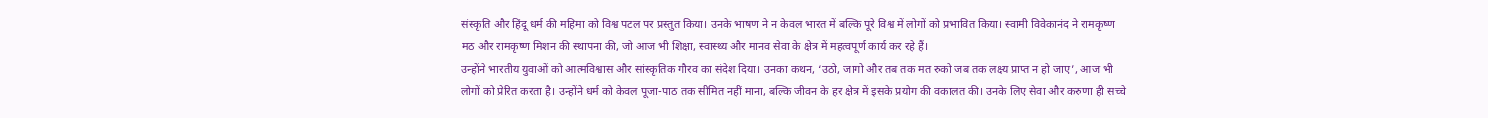संस्कृति और हिंदू धर्म की महिमा को विश्व पटल पर प्रस्तुत किया। उनके भाषण ने न केवल भारत में बल्कि पूरे विश्व में लोगों को प्रभावित किया। स्वामी विवेकानंद ने रामकृष्ण मठ और रामकृष्ण मिशन की स्थापना की, जो आज भी शिक्षा, स्वास्थ्य और मानव सेवा के क्षेत्र में महत्वपूर्ण कार्य कर रहे हैं।
उन्होंने भारतीय युवाओं को आत्मविश्वास और सांस्कृतिक गौरव का संदेश दिया। उनका कथन, ‘उठो, जागो और तब तक मत रुको जब तक लक्ष्य प्राप्त न हो जाए’, आज भी लोगों को प्रेरित करता है। उन्होंने धर्म को केवल पूजा-पाठ तक सीमित नहीं माना, बल्कि जीवन के हर क्षेत्र में इसके प्रयोग की वकालत की। उनके लिए सेवा और करुणा ही सच्चे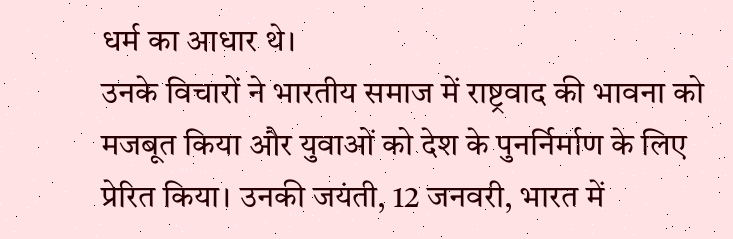धर्म का आधार थे।
उनके विचारों ने भारतीय समाज में राष्ट्रवाद की भावना को मजबूत किया और युवाओं को देश के पुनर्निर्माण के लिए प्रेरित किया। उनकी जयंती, 12 जनवरी, भारत में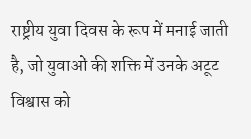राष्ट्रीय युवा दिवस के रूप में मनाई जाती है, जो युवाओं की शक्ति में उनके अटूट विश्वास को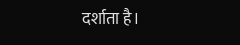दर्शाता है।